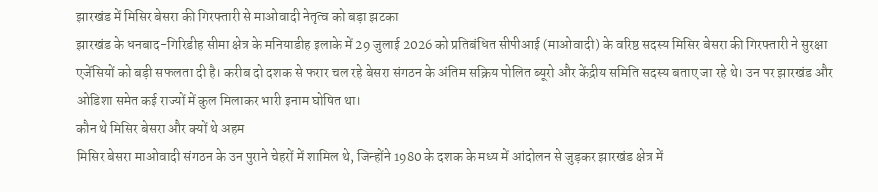झारखंड में मिसिर बेसरा की गिरफ्तारी से माओवादी नेतृत्व को बड़ा झटका
झारखंड के धनबाद-गिरिडीह सीमा क्षेत्र के मनियाडीह इलाके में 29 जुलाई 2026 को प्रतिबंधित सीपीआई (माओवादी) के वरिष्ठ सदस्य मिसिर बेसरा की गिरफ्तारी ने सुरक्षा एजेंसियों को बड़ी सफलता दी है। करीब दो दशक से फरार चल रहे बेसरा संगठन के अंतिम सक्रिय पोलित ब्यूरो और केंद्रीय समिति सदस्य बताए जा रहे थे। उन पर झारखंड और ओडिशा समेत कई राज्यों में कुल मिलाकर भारी इनाम घोषित था।
कौन थे मिसिर बेसरा और क्यों थे अहम
मिसिर बेसरा माओवादी संगठन के उन पुराने चेहरों में शामिल थे, जिन्होंने 1980 के दशक के मध्य में आंदोलन से जुड़कर झारखंड क्षेत्र में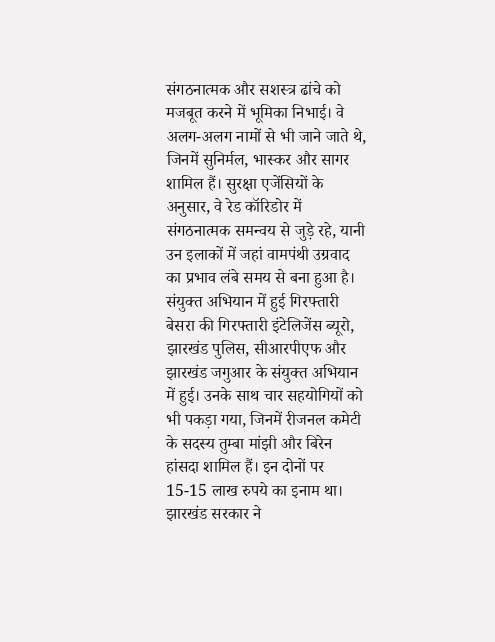संगठनात्मक और सशस्त्र ढांचे को मजबूत करने में भूमिका निभाई। वे अलग-अलग नामों से भी जाने जाते थे, जिनमें सुनिर्मल, भास्कर और सागर शामिल हैं। सुरक्षा एजेंसियों के अनुसार, वे रेड कॉरिडोर में संगठनात्मक समन्वय से जुड़े रहे, यानी उन इलाकों में जहां वामपंथी उग्रवाद का प्रभाव लंबे समय से बना हुआ है।
संयुक्त अभियान में हुई गिरफ्तारी
बेसरा की गिरफ्तारी इंटेलिजेंस ब्यूरो, झारखंड पुलिस, सीआरपीएफ और झारखंड जगुआर के संयुक्त अभियान में हुई। उनके साथ चार सहयोगियों को भी पकड़ा गया, जिनमें रीजनल कमेटी के सदस्य तुम्बा मांझी और बिरेन हांसदा शामिल हैं। इन दोनों पर 15-15 लाख रुपये का इनाम था। झारखंड सरकार ने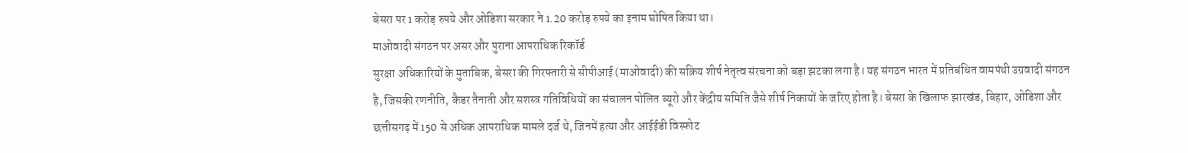बेसरा पर 1 करोड़ रुपये और ओडिशा सरकार ने 1.20 करोड़ रुपये का इनाम घोषित किया था।
माओवादी संगठन पर असर और पुराना आपराधिक रिकॉर्ड
सुरक्षा अधिकारियों के मुताबिक, बेसरा की गिरफ्तारी से सीपीआई (माओवादी) की सक्रिय शीर्ष नेतृत्व संरचना को बड़ा झटका लगा है। यह संगठन भारत में प्रतिबंधित वामपंथी उग्रवादी संगठन है, जिसकी रणनीति, कैडर तैनाती और सशस्त्र गतिविधियों का संचालन पोलित ब्यूरो और केंद्रीय समिति जैसे शीर्ष निकायों के जरिए होता है। बेसरा के खिलाफ झारखंड, बिहार, ओडिशा और छत्तीसगढ़ में 150 से अधिक आपराधिक मामले दर्ज थे, जिनमें हत्या और आईईडी विस्फोट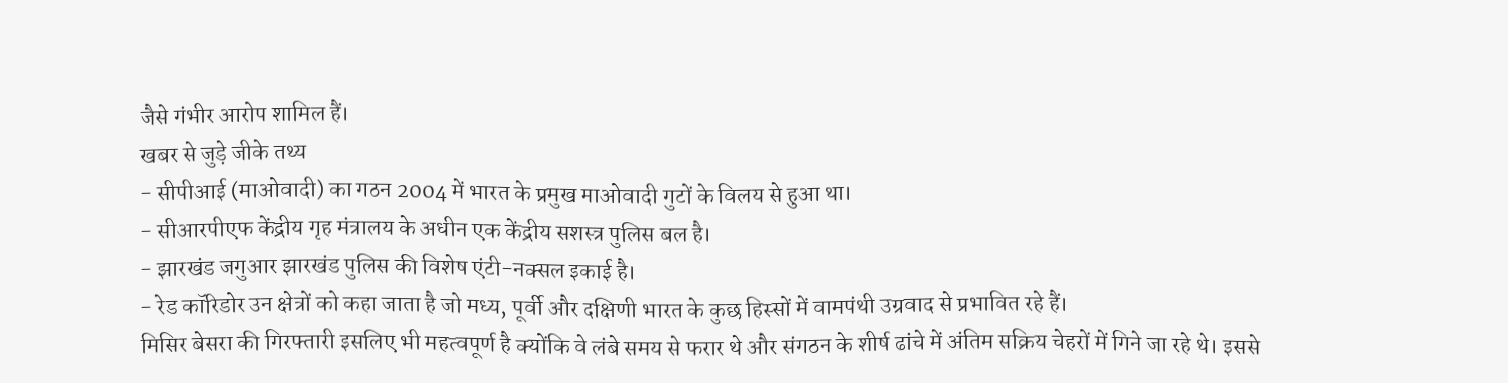जैसे गंभीर आरोप शामिल हैं।
खबर से जुड़े जीके तथ्य
- सीपीआई (माओवादी) का गठन 2004 में भारत के प्रमुख माओवादी गुटों के विलय से हुआ था।
- सीआरपीएफ केंद्रीय गृह मंत्रालय के अधीन एक केंद्रीय सशस्त्र पुलिस बल है।
- झारखंड जगुआर झारखंड पुलिस की विशेष एंटी-नक्सल इकाई है।
- रेड कॉरिडोर उन क्षेत्रों को कहा जाता है जो मध्य, पूर्वी और दक्षिणी भारत के कुछ हिस्सों में वामपंथी उग्रवाद से प्रभावित रहे हैं।
मिसिर बेसरा की गिरफ्तारी इसलिए भी महत्वपूर्ण है क्योंकि वे लंबे समय से फरार थे और संगठन के शीर्ष ढांचे में अंतिम सक्रिय चेहरों में गिने जा रहे थे। इससे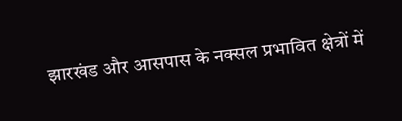झारखंड और आसपास के नक्सल प्रभावित क्षेत्रों में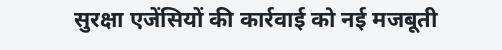सुरक्षा एजेंसियों की कार्रवाई को नई मजबूती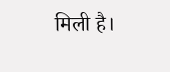मिली है।